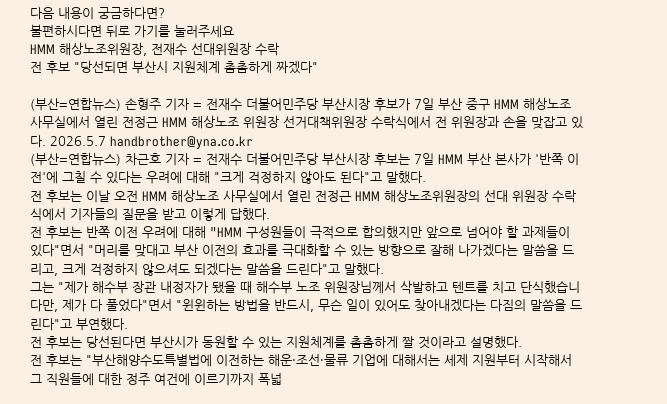다음 내용이 궁금하다면?
불편하시다면 뒤로 가기를 눌러주세요
HMM 해상노조위원장, 전재수 선대위원장 수락
전 후보 "당선되면 부산시 지원체계 촘촘하게 짜겠다"

(부산=연합뉴스) 손형주 기자 = 전재수 더불어민주당 부산시장 후보가 7일 부산 중구 HMM 해상노조 사무실에서 열린 전정근 HMM 해상노조 위원장 선거대책위원장 수락식에서 전 위원장과 손을 맞잡고 있다. 2026.5.7 handbrother@yna.co.kr
(부산=연합뉴스) 차근호 기자 = 전재수 더불어민주당 부산시장 후보는 7일 HMM 부산 본사가 '반쪽 이전'에 그칠 수 있다는 우려에 대해 "크게 걱정하지 않아도 된다"고 말했다.
전 후보는 이날 오전 HMM 해상노조 사무실에서 열린 전정근 HMM 해상노조위원장의 선대 위원장 수락식에서 기자들의 질문을 받고 이렇게 답했다.
전 후보는 반쪽 이전 우려에 대해 "HMM 구성원들이 극적으로 합의했지만 앞으로 넘어야 할 과제들이 있다"면서 "머리를 맞대고 부산 이전의 효과를 극대화할 수 있는 방향으로 잘해 나가겠다는 말씀을 드리고, 크게 걱정하지 않으셔도 되겠다는 말씀을 드린다"고 말했다.
그는 "제가 해수부 장관 내정자가 됐을 때 해수부 노조 위원장님께서 삭발하고 텐트를 치고 단식했습니다만, 제가 다 풀었다"면서 "윈윈하는 방법을 반드시, 무슨 일이 있어도 찾아내겠다는 다짐의 말씀을 드린다"고 부연했다.
전 후보는 당선된다면 부산시가 동원할 수 있는 지원체계를 촘촘하게 짤 것이라고 설명했다.
전 후보는 "부산해양수도특별법에 이전하는 해운·조선·물류 기업에 대해서는 세제 지원부터 시작해서 그 직원들에 대한 정주 여건에 이르기까지 폭넓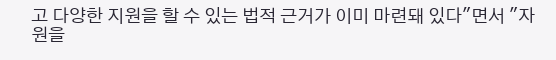고 다양한 지원을 할 수 있는 법적 근거가 이미 마련돼 있다"면서 "자원을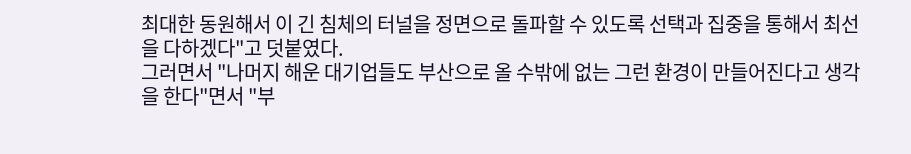최대한 동원해서 이 긴 침체의 터널을 정면으로 돌파할 수 있도록 선택과 집중을 통해서 최선을 다하겠다"고 덧붙였다.
그러면서 "나머지 해운 대기업들도 부산으로 올 수밖에 없는 그런 환경이 만들어진다고 생각을 한다"면서 "부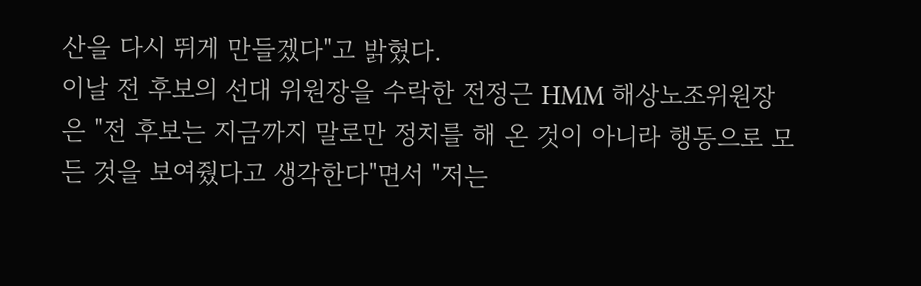산을 다시 뛰게 만들겠다"고 밝혔다.
이날 전 후보의 선대 위원장을 수락한 전정근 HMM 해상노조위원장은 "전 후보는 지금까지 말로만 정치를 해 온 것이 아니라 행동으로 모든 것을 보여줬다고 생각한다"면서 "저는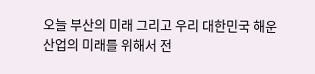오늘 부산의 미래 그리고 우리 대한민국 해운 산업의 미래를 위해서 전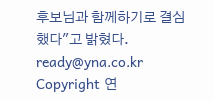후보님과 함께하기로 결심했다"고 밝혔다.
ready@yna.co.kr
Copyright 연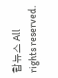합뉴스 All rights reserved.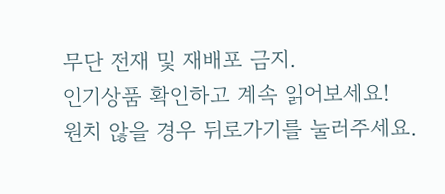무단 전재 및 재배포 금지.
인기상품 확인하고 계속 읽어보세요!
원치 않을 경우 뒤로가기를 눌러주세요.